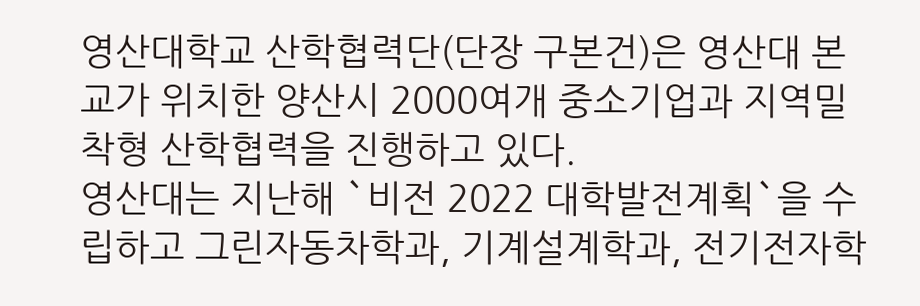영산대학교 산학협력단(단장 구본건)은 영산대 본교가 위치한 양산시 2000여개 중소기업과 지역밀착형 산학협력을 진행하고 있다.
영산대는 지난해 `비전 2022 대학발전계획`을 수립하고 그린자동차학과, 기계설계학과, 전기전자학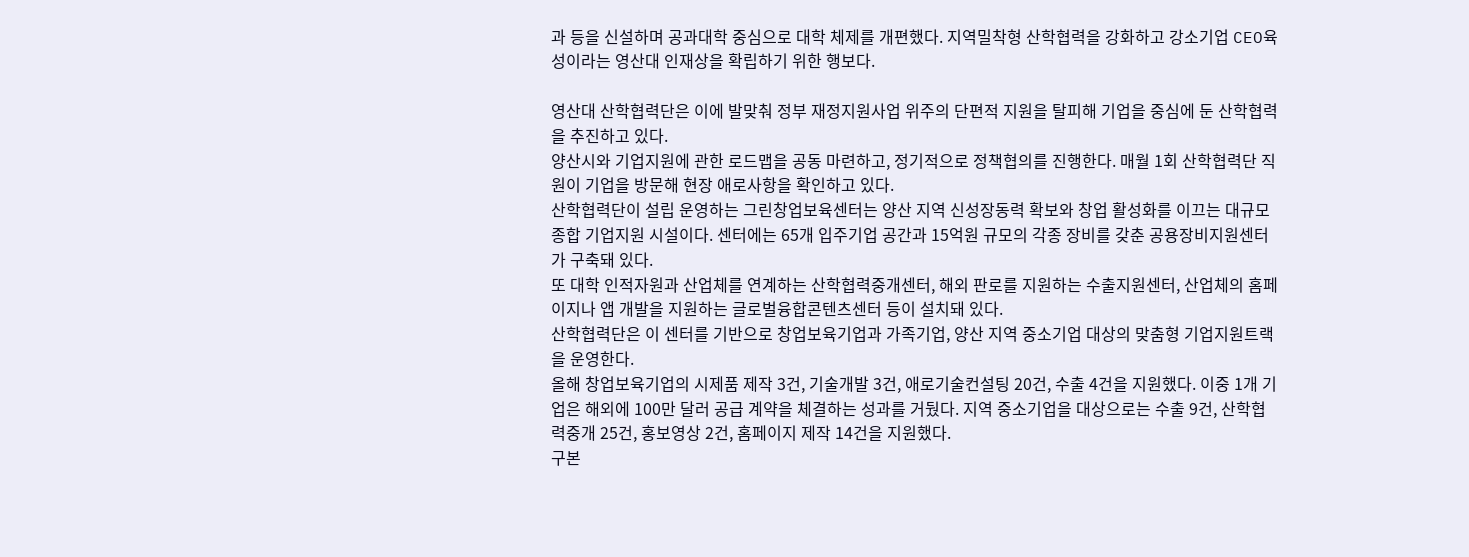과 등을 신설하며 공과대학 중심으로 대학 체제를 개편했다. 지역밀착형 산학협력을 강화하고 강소기업 CEO육성이라는 영산대 인재상을 확립하기 위한 행보다.

영산대 산학협력단은 이에 발맞춰 정부 재정지원사업 위주의 단편적 지원을 탈피해 기업을 중심에 둔 산학협력을 추진하고 있다.
양산시와 기업지원에 관한 로드맵을 공동 마련하고, 정기적으로 정책협의를 진행한다. 매월 1회 산학협력단 직원이 기업을 방문해 현장 애로사항을 확인하고 있다.
산학협력단이 설립 운영하는 그린창업보육센터는 양산 지역 신성장동력 확보와 창업 활성화를 이끄는 대규모 종합 기업지원 시설이다. 센터에는 65개 입주기업 공간과 15억원 규모의 각종 장비를 갖춘 공용장비지원센터가 구축돼 있다.
또 대학 인적자원과 산업체를 연계하는 산학협력중개센터, 해외 판로를 지원하는 수출지원센터, 산업체의 홈페이지나 앱 개발을 지원하는 글로벌융합콘텐츠센터 등이 설치돼 있다.
산학협력단은 이 센터를 기반으로 창업보육기업과 가족기업, 양산 지역 중소기업 대상의 맞춤형 기업지원트랙을 운영한다.
올해 창업보육기업의 시제품 제작 3건, 기술개발 3건, 애로기술컨설팅 20건, 수출 4건을 지원했다. 이중 1개 기업은 해외에 100만 달러 공급 계약을 체결하는 성과를 거뒀다. 지역 중소기업을 대상으로는 수출 9건, 산학협력중개 25건, 홍보영상 2건, 홈페이지 제작 14건을 지원했다.
구본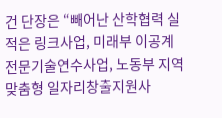건 단장은 “빼어난 산학협력 실적은 링크사업, 미래부 이공계전문기술연수사업, 노동부 지역맞춤형 일자리창출지원사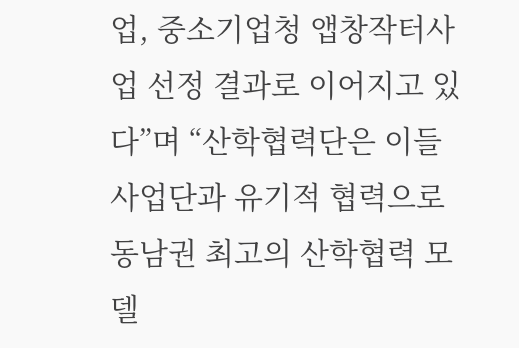업, 중소기업청 앱창작터사업 선정 결과로 이어지고 있다”며 “산학협력단은 이들 사업단과 유기적 협력으로 동남권 최고의 산학협력 모델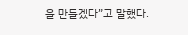을 만들겠다”고 말했다.